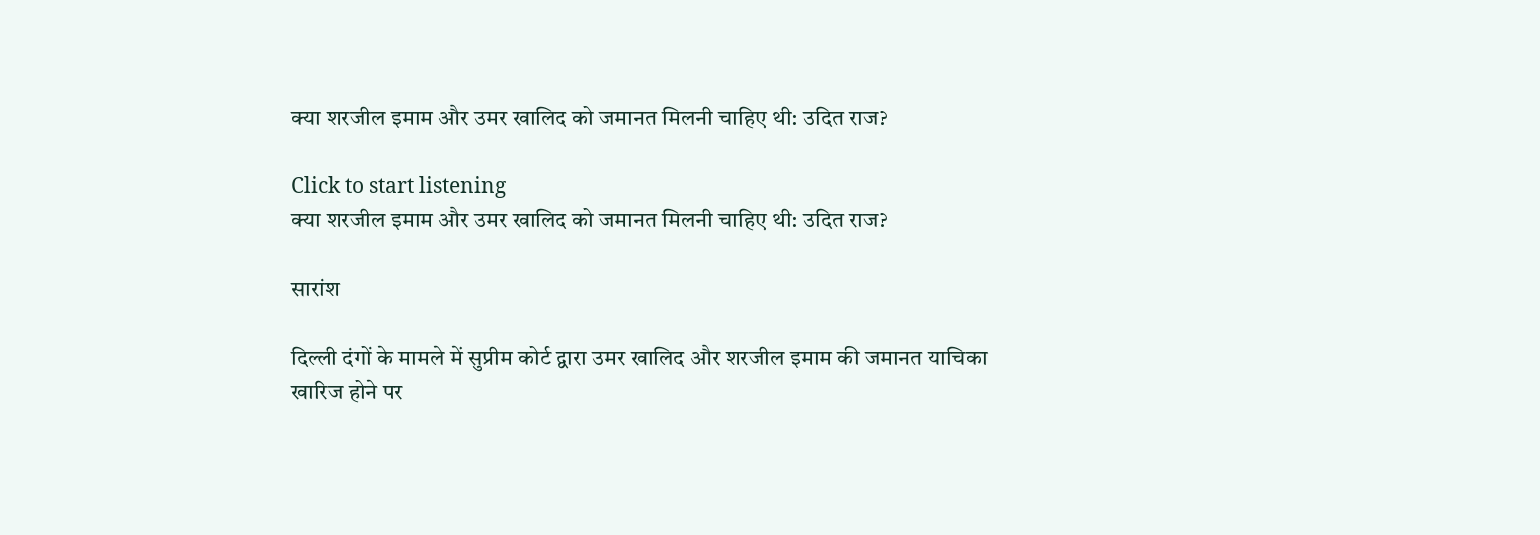क्या शरजील इमाम और उमर खालिद को जमानत मिलनी चाहिए थी: उदित राज?

Click to start listening
क्या शरजील इमाम और उमर खालिद को जमानत मिलनी चाहिए थी: उदित राज?

सारांश

दिल्ली दंगों के मामले में सुप्रीम कोर्ट द्वारा उमर खालिद और शरजील इमाम की जमानत याचिका खारिज होने पर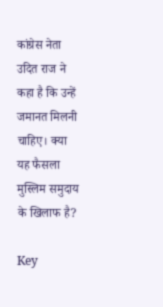कांग्रेस नेता उदित राज ने कहा है कि उन्हें जमानत मिलनी चाहिए। क्या यह फैसला मुस्लिम समुदाय के खिलाफ है?

Key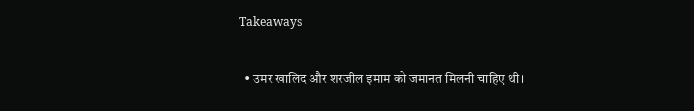Takeaways

  • उमर खालिद और शरजील इमाम को जमानत मिलनी चाहिए थी।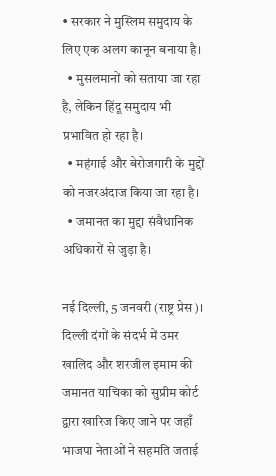• सरकार ने मुस्लिम समुदाय के लिए एक अलग कानून बनाया है।
  • मुसलमानों को सताया जा रहा है, लेकिन हिंदू समुदाय भी प्रभावित हो रहा है।
  • महंगाई और बेरोजगारी के मुद्दों को नजरअंदाज किया जा रहा है।
  • जमानत का मुद्दा संवैधानिक अधिकारों से जुड़ा है।

नई दिल्ली, 5 जनवरी (राष्ट्र प्रेस)। दिल्ली दंगों के संदर्भ में उमर खालिद और शरजील इमाम की जमानत याचिका को सुप्रीम कोर्ट द्वारा खारिज किए जाने पर जहाँ भाजपा नेताओं ने सहमति जताई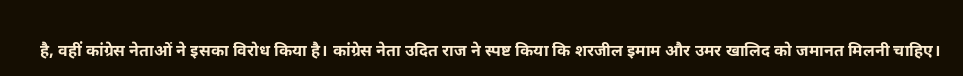है, वहीं कांग्रेस नेताओं ने इसका विरोध किया है। कांग्रेस नेता उदित राज ने स्पष्ट किया कि शरजील इमाम और उमर खालिद को जमानत मिलनी चाहिए।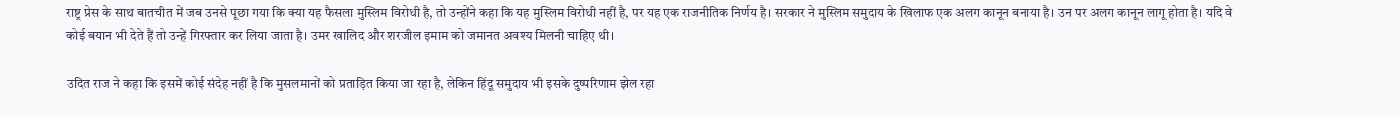राष्ट्र प्रेस के साथ बातचीत में जब उनसे पूछा गया कि क्या यह फैसला मुस्लिम विरोधी है, तो उन्होंने कहा कि यह मुस्लिम विरोधी नहीं है, पर यह एक राजनीतिक निर्णय है। सरकार ने मुस्लिम समुदाय के खिलाफ एक अलग कानून बनाया है। उन पर अलग कानून लागू होता है। यदि वे कोई बयान भी देते हैं तो उन्हें गिरफ्तार कर लिया जाता है। उमर खालिद और शरजील इमाम को जमानत अवश्य मिलनी चाहिए थी।

उदित राज ने कहा कि इसमें कोई संदेह नहीं है कि मुसलमानों को प्रताड़ित किया जा रहा है, लेकिन हिंदू समुदाय भी इसके दुष्परिणाम झेल रहा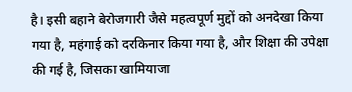है। इसी बहाने बेरोजगारी जैसे महत्वपूर्ण मुद्दों को अनदेखा किया गया है, महंगाई को दरकिनार किया गया है, और शिक्षा की उपेक्षा की गई है, जिसका खामियाजा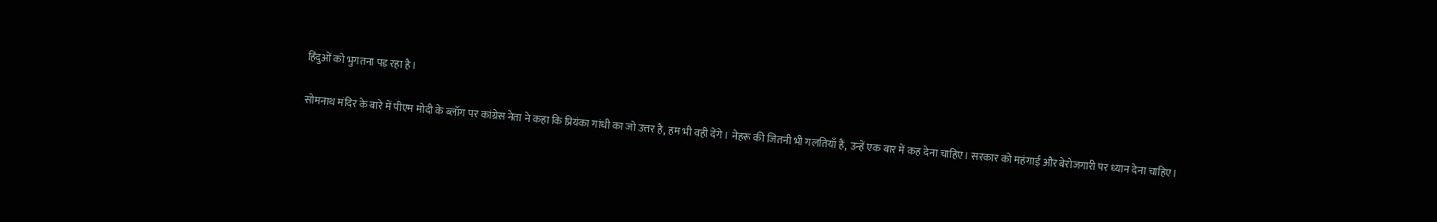हिंदुओं को भुगतना पड़ रहा है।

सोमनाथ मंदिर के बारे में पीएम मोदी के ब्लॉग पर कांग्रेस नेता ने कहा कि प्रियंका गांधी का जो उत्तर है, हम भी वही देंगे। नेहरू की जितनी भी गलतियाँ हैं, उन्हें एक बार में कह देना चाहिए। सरकार को महंगाई और बेरोजगारी पर ध्यान देना चाहिए।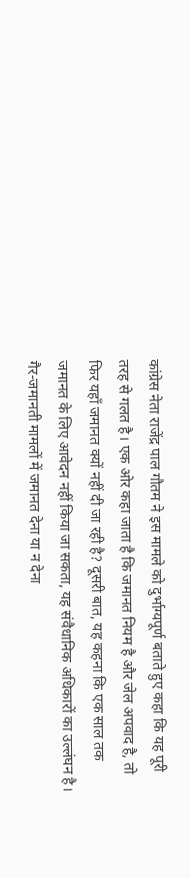कांग्रेस नेता राजेंद्र पाल गौतम ने इस मामले को दुर्भाग्यपूर्ण बताते हुए कहा कि यह पूरी तरह से गलत है। एक ओर कहा जाता है कि जमानत नियम है और जेल अपवाद है, तो फिर यहाँ जमानत क्यों नहीं दी जा रही है? दूसरी बात, यह कहना कि एक साल तक जमानत के लिए आवेदन नहीं किया जा सकता, यह संवैधानिक अधिकारों का उल्लंघन है। गैर-जमानती मामलों में जमानत देना या न देना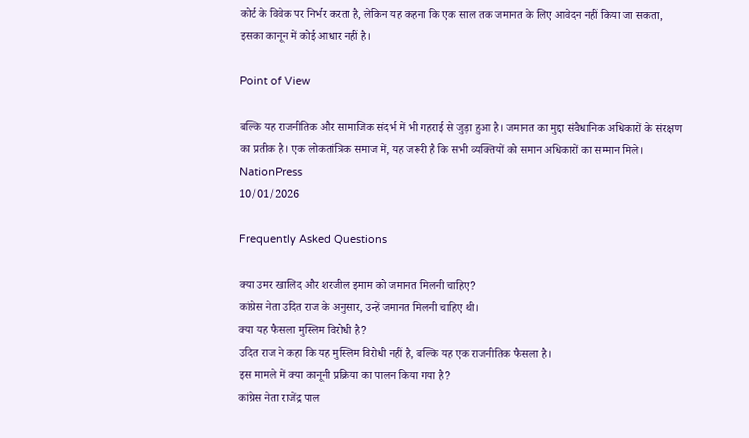कोर्ट के विवेक पर निर्भर करता है, लेकिन यह कहना कि एक साल तक जमानत के लिए आवेदन नहीं किया जा सकता, इसका कानून में कोई आधार नहीं है।

Point of View

बल्कि यह राजनीतिक और सामाजिक संदर्भ में भी गहराई से जुड़ा हुआ है। जमानत का मुद्दा संवैधानिक अधिकारों के संरक्षण का प्रतीक है। एक लोकतांत्रिक समाज में, यह जरूरी है कि सभी व्यक्तियों को समान अधिकारों का सम्मान मिले।
NationPress
10/01/2026

Frequently Asked Questions

क्या उमर खालिद और शरजील इमाम को जमानत मिलनी चाहिए?
कांग्रेस नेता उदित राज के अनुसार, उन्हें जमानत मिलनी चाहिए थी।
क्या यह फैसला मुस्लिम विरोधी है?
उदित राज ने कहा कि यह मुस्लिम विरोधी नहीं है, बल्कि यह एक राजनीतिक फैसला है।
इस मामले में क्या कानूनी प्रक्रिया का पालन किया गया है?
कांग्रेस नेता राजेंद्र पाल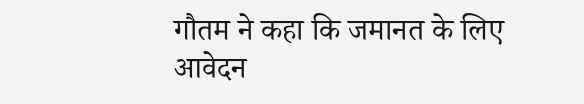गौतम ने कहा कि जमानत के लिए आवेदन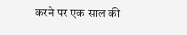करने पर एक साल की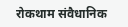रोकथाम संवैधानिक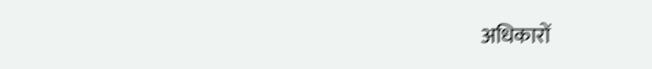अधिकारों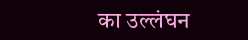का उल्लंघन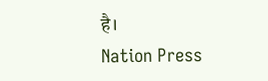है।
Nation Press